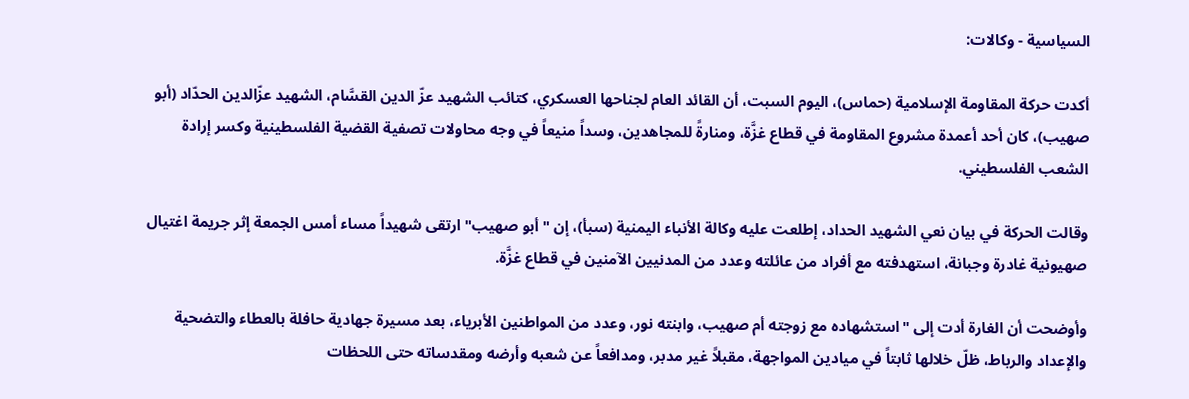السياسية - وكالات:

أكدت حركة المقاومة الإسلامية (حماس)، اليوم السبت، أن القائد العام لجناحها العسكري، كتائب الشهيد عزّ الدين القسَّام، الشهيد عزّالدين الحدّاد (أبو صهيب)، كان أحد أعمدة مشروع المقاومة في قطاع غزَّة، ومنارةً للمجاهدين، وسداً منيعاً في وجه محاولات تصفية القضية الفلسطينية وكسر إرادة الشعب الفلسطيني.

وقالت الحركة في بيان نعي الشهيد الحداد، إطلعت عليه وكالة الأنباء اليمنية (سبأ)، إن "أبو صهيب" ارتقى شهيداً مساء أمس الجمعة إثر جريمة اغتيال صهيونية غادرة وجبانة، استهدفته مع أفراد من عائلته وعدد من المدنيين الآمنين في قطاع غزَّة.

وأوضحت أن الغارة أدت إلى "استشهاده مع زوجته أم صهيب، وابنته نور، وعدد من المواطنين الأبرياء، بعد مسيرة جهادية حافلة بالعطاء والتضحية والإعداد والرباط، ظلّ خلالها ثابتاً في ميادين المواجهة، مقبلاً غير مدبر، ومدافعاً عن شعبه وأرضه ومقدساته حتى اللحظات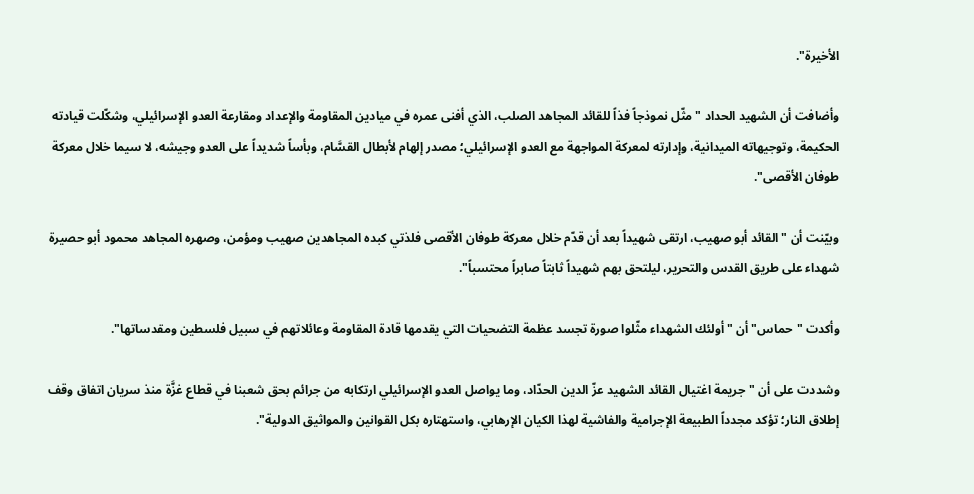الأخيرة".

وأضافت أن الشهيد الحداد "مثّل نموذجاً فذاً للقائد المجاهد الصلب، الذي أفنى عمره في ميادين المقاومة والإعداد ومقارعة العدو الإسرائيلي، وشكّلت قيادته الحكيمة، وتوجيهاته الميدانية، وإدارته لمعركة المواجهة مع العدو الإسرائيلي؛ مصدر إلهام لأبطال القسَّام، وبأساً شديداً على العدو وجيشه، لا سيما خلال معركة طوفان الأقصى".

وبيّنت أن "القائد أبو صهيب، ارتقى شهيداً بعد أن قدّم خلال معركة طوفان الأقصى فلذتي كبده المجاهدين صهيب ومؤمن، وصهره المجاهد محمود أبو حصيرة شهداء على طريق القدس والتحرير، ليلتحق بهم شهيداً ثابتاً صابراً محتسباً".

وأكدت "حماس" أن "أولئك الشهداء مثّلوا صورة تجسد عظمة التضحيات التي يقدمها قادة المقاومة وعائلاتهم في سبيل فلسطين ومقدساتها".

وشددت على أن "جريمة اغتيال القائد الشهيد عزّ الدين الحدّاد، وما يواصل العدو الإسرائيلي ارتكابه من جرائم بحق شعبنا في قطاع غزَّة منذ سريان اتفاق وقف إطلاق النار؛ تؤكد مجدداً الطبيعة الإجرامية والفاشية لهذا الكيان الإرهابي، واستهتاره بكل القوانين والمواثيق الدولية".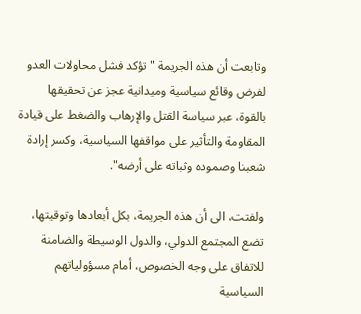وتابعت أن هذه الجريمة "تؤكد فشل محاولات العدو لفرض وقائع سياسية وميدانية عجز عن تحقيقها بالقوة، عبر سياسة القتل والإرهاب والضغط على قيادة المقاومة والتأثير على مواقفها السياسية، وكسر إرادة شعبنا وصموده وثباته على أرضه".

ولفتت، الى أن هذه الجريمة، بكل أبعادها وتوقيتها، تضع المجتمع الدولي، والدول الوسيطة والضامنة للاتفاق على وجه الخصوص، أمام مسؤولياتهم السياسية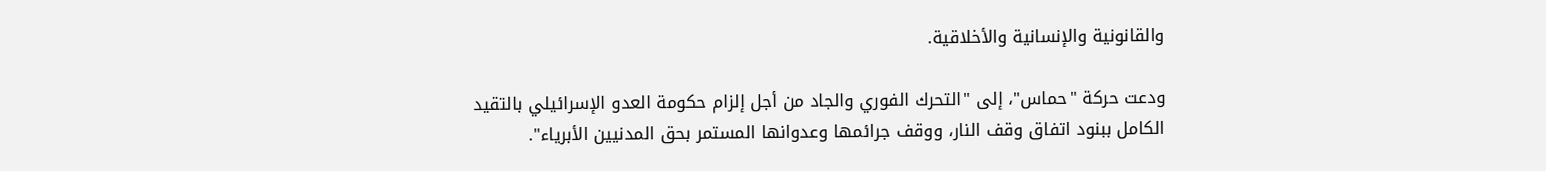والقانونية والإنسانية والأخلاقية.

ودعت حركة "حماس"، إلى "التحرك الفوري والجاد من أجل إلزام حكومة العدو الإسرائيلي بالتقيد الكامل ببنود اتفاق وقف النار، ووقف جرائمها وعدوانها المستمر بحق المدنيين الأبرياء".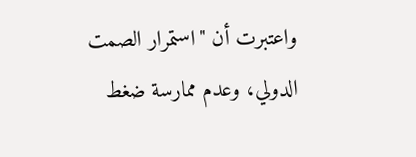واعتبرت أن "استمرار الصمت الدولي، وعدم ممارسة ضغط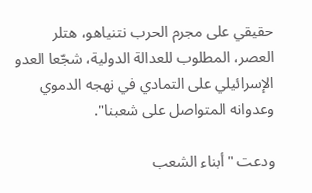حقيقي على مجرم الحرب نتنياهو، هتلر العصر، المطلوب للعدالة الدولية، شجّعا العدو الإسرائيلي على التمادي في نهجه الدموي وعدوانه المتواصل على شعبنا".

ودعت "أبناء الشعب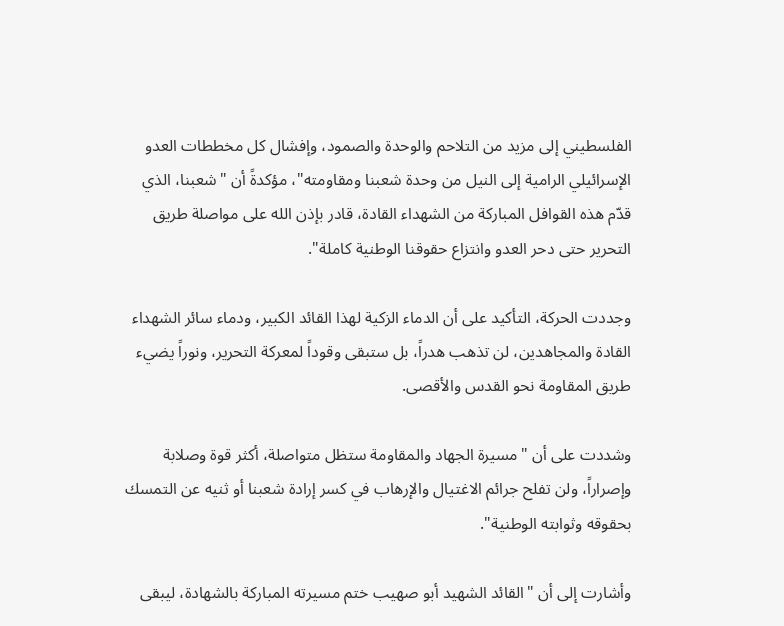الفلسطيني إلى مزيد من التلاحم والوحدة والصمود، وإفشال كل مخططات العدو الإسرائيلي الرامية إلى النيل من وحدة شعبنا ومقاومته"، مؤكدةً أن "شعبنا، الذي قدّم هذه القوافل المباركة من الشهداء القادة، قادر بإذن الله على مواصلة طريق التحرير حتى دحر العدو وانتزاع حقوقنا الوطنية كاملة".

وجددت الحركة، التأكيد على أن الدماء الزكية لهذا القائد الكبير، ودماء سائر الشهداء القادة والمجاهدين، لن تذهب هدراً، بل ستبقى وقوداً لمعركة التحرير، ونوراً يضيء طريق المقاومة نحو القدس والأقصى.

وشددت على أن "مسيرة الجهاد والمقاومة ستظل متواصلة، أكثر قوة وصلابة وإصراراً، ولن تفلح جرائم الاغتيال والإرهاب في كسر إرادة شعبنا أو ثنيه عن التمسك بحقوقه وثوابته الوطنية".

وأشارت إلى أن "القائد الشهيد أبو صهيب ختم مسيرته المباركة بالشهادة، ليبقى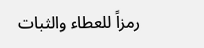رمزاً للعطاء والثبات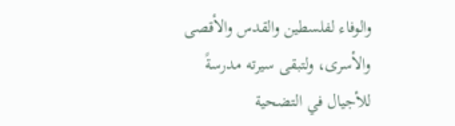والوفاء لفلسطين والقدس والأقصى والأسرى، ولتبقى سيرته مدرسةً للأجيال في التضحية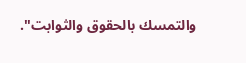والتمسك بالحقوق والثوابت".